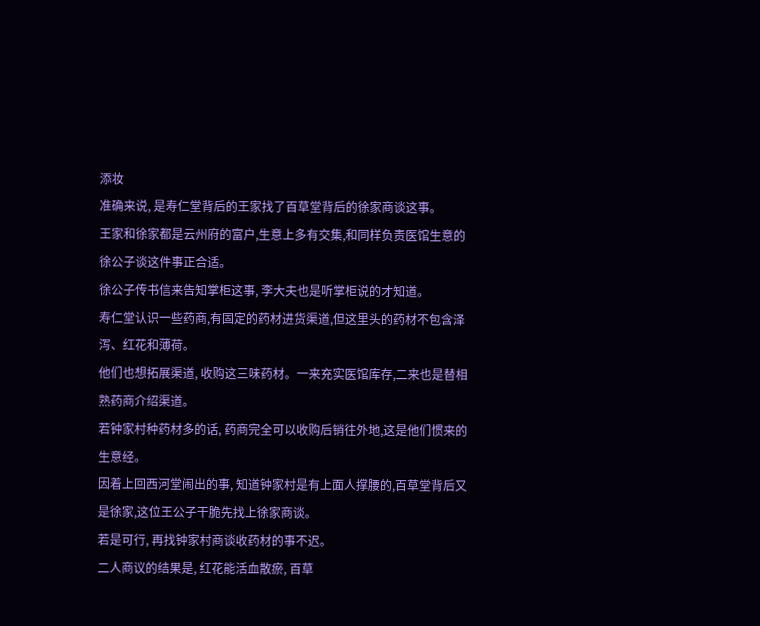添妆
准确来说, 是寿仁堂背后的王家找了百草堂背后的徐家商谈这事。
王家和徐家都是云州府的富户,生意上多有交集,和同样负责医馆生意的徐公子谈这件事正合适。
徐公子传书信来告知掌柜这事, 李大夫也是听掌柜说的才知道。
寿仁堂认识一些药商,有固定的药材进货渠道,但这里头的药材不包含泽泻、红花和薄荷。
他们也想拓展渠道, 收购这三味药材。一来充实医馆库存,二来也是替相熟药商介绍渠道。
若钟家村种药材多的话, 药商完全可以收购后销往外地,这是他们惯来的生意经。
因着上回西河堂闹出的事, 知道钟家村是有上面人撑腰的,百草堂背后又是徐家,这位王公子干脆先找上徐家商谈。
若是可行, 再找钟家村商谈收药材的事不迟。
二人商议的结果是, 红花能活血散瘀, 百草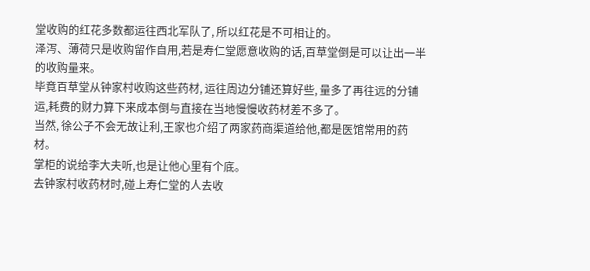堂收购的红花多数都运往西北军队了, 所以红花是不可相让的。
泽泻、薄荷只是收购留作自用,若是寿仁堂愿意收购的话,百草堂倒是可以让出一半的收购量来。
毕竟百草堂从钟家村收购这些药材, 运往周边分铺还算好些, 量多了再往远的分铺运,耗费的财力算下来成本倒与直接在当地慢慢收药材差不多了。
当然, 徐公子不会无故让利,王家也介绍了两家药商渠道给他,都是医馆常用的药材。
掌柜的说给李大夫听,也是让他心里有个底。
去钟家村收药材时,碰上寿仁堂的人去收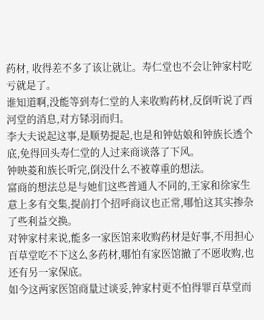药材, 收得差不多了该让就让。寿仁堂也不会让钟家村吃亏就是了。
谁知道啊,没能等到寿仁堂的人来收购药材,反倒听说了西河堂的消息,对方铩羽而归。
李大夫说起这事,是顺势提起,也是和钟姑娘和钟族长透个底,免得回头寿仁堂的人过来商谈落了下风。
钟映菱和族长听完,倒没什么不被尊重的想法。
富商的想法总是与她们这些普通人不同的,王家和徐家生意上多有交集,提前打个招呼商议也正常,哪怕这其实掺杂了些利益交换。
对钟家村来说,能多一家医馆来收购药材是好事,不用担心百草堂吃不下这么多药材,哪怕有家医馆撤了不愿收购,也还有另一家保底。
如今这两家医馆商量过谈妥,钟家村更不怕得罪百草堂而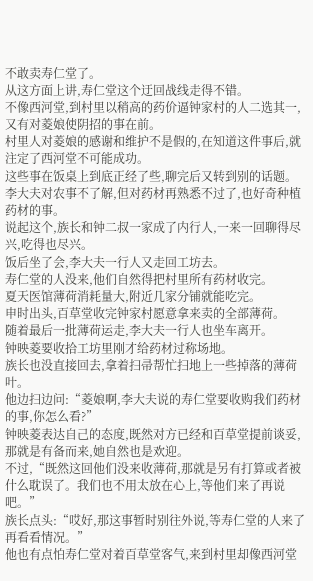不敢卖寿仁堂了。
从这方面上讲,寿仁堂这个迂回战线走得不错。
不像西河堂,到村里以稍高的药价逼钟家村的人二选其一,又有对菱娘使阴招的事在前。
村里人对菱娘的感谢和维护不是假的,在知道这件事后,就注定了西河堂不可能成功。
这些事在饭桌上到底正经了些,聊完后又转到别的话题。
李大夫对农事不了解,但对药材再熟悉不过了,也好奇种植药材的事。
说起这个,族长和钟二叔一家成了内行人,一来一回聊得尽兴,吃得也尽兴。
饭后坐了会,李大夫一行人又走回工坊去。
寿仁堂的人没来,他们自然得把村里所有药材收完。
夏天医馆薄荷消耗量大,附近几家分铺就能吃完。
申时出头,百草堂收完钟家村愿意拿来卖的全部薄荷。
随着最后一批薄荷运走,李大夫一行人也坐车离开。
钟映菱要收拾工坊里刚才给药材过称场地。
族长也没直接回去,拿着扫帚帮忙扫地上一些掉落的薄荷叶。
他边扫边问:“菱娘啊,李大夫说的寿仁堂要收购我们药材的事,你怎么看?”
钟映菱表达自己的态度,既然对方已经和百草堂提前谈妥,那就是有备而来,她自然也是欢迎。
不过,“既然这回他们没来收薄荷,那就是另有打算或者被什么耽误了。我们也不用太放在心上,等他们来了再说吧。”
族长点头:“哎好,那这事暂时别往外说,等寿仁堂的人来了再看看情况。”
他也有点怕寿仁堂对着百草堂客气,来到村里却像西河堂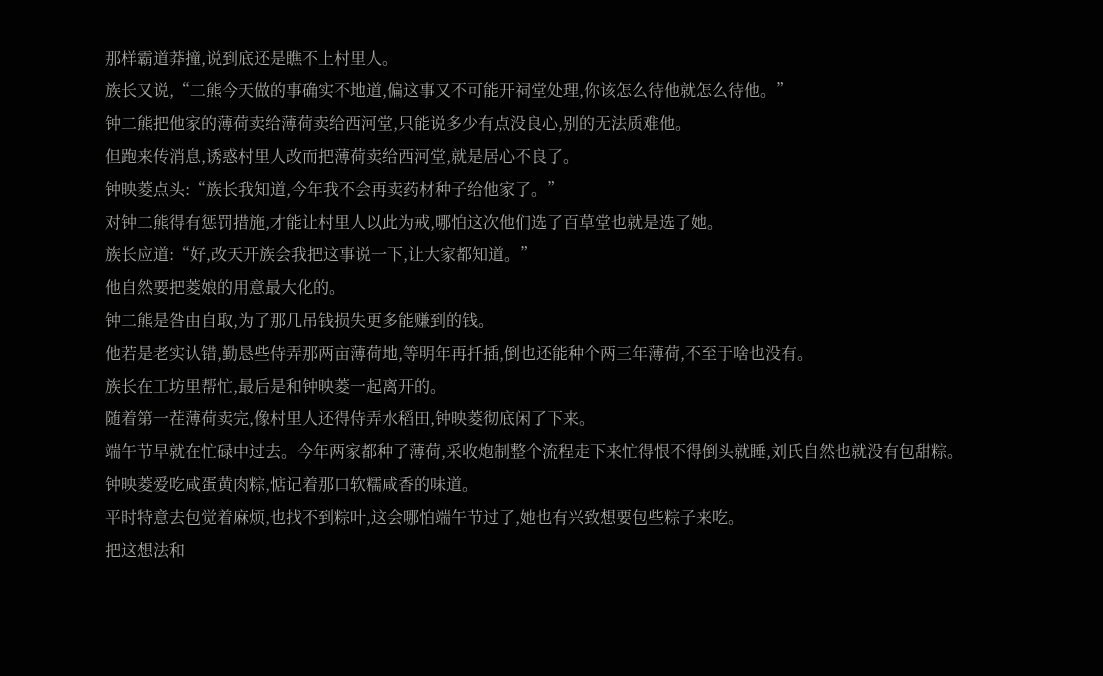那样霸道莽撞,说到底还是瞧不上村里人。
族长又说,“二熊今天做的事确实不地道,偏这事又不可能开祠堂处理,你该怎么待他就怎么待他。”
钟二熊把他家的薄荷卖给薄荷卖给西河堂,只能说多少有点没良心,别的无法质难他。
但跑来传消息,诱惑村里人改而把薄荷卖给西河堂,就是居心不良了。
钟映菱点头:“族长我知道,今年我不会再卖药材种子给他家了。”
对钟二熊得有惩罚措施,才能让村里人以此为戒,哪怕这次他们选了百草堂也就是选了她。
族长应道:“好,改天开族会我把这事说一下,让大家都知道。”
他自然要把菱娘的用意最大化的。
钟二熊是咎由自取,为了那几吊钱损失更多能赚到的钱。
他若是老实认错,勤恳些侍弄那两亩薄荷地,等明年再扦插,倒也还能种个两三年薄荷,不至于啥也没有。
族长在工坊里帮忙,最后是和钟映菱一起离开的。
随着第一茬薄荷卖完,像村里人还得侍弄水稻田,钟映菱彻底闲了下来。
端午节早就在忙碌中过去。今年两家都种了薄荷,采收炮制整个流程走下来忙得恨不得倒头就睡,刘氏自然也就没有包甜粽。
钟映菱爱吃咸蛋黄肉粽,惦记着那口软糯咸香的味道。
平时特意去包觉着麻烦,也找不到粽叶,这会哪怕端午节过了,她也有兴致想要包些粽子来吃。
把这想法和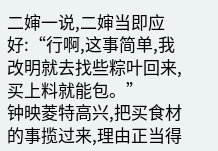二婶一说,二婶当即应好:“行啊,这事简单,我改明就去找些粽叶回来,买上料就能包。”
钟映菱特高兴,把买食材的事揽过来,理由正当得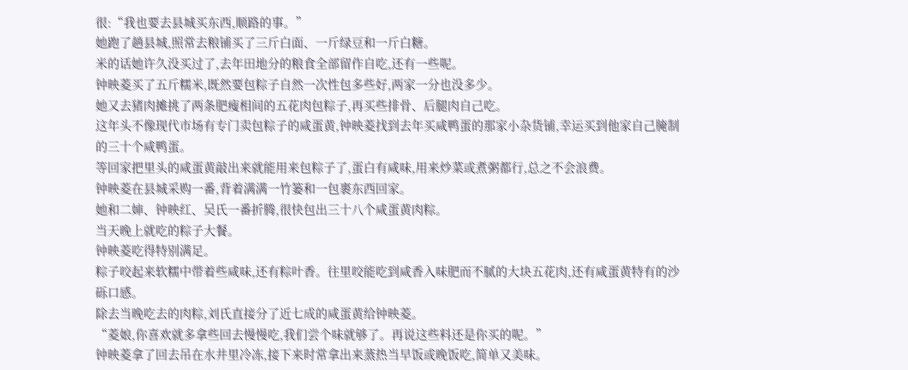很:“我也要去县城买东西,顺路的事。”
她跑了趟县城,照常去粮铺买了三斤白面、一斤绿豆和一斤白糖。
米的话她许久没买过了,去年田地分的粮食全部留作自吃,还有一些呢。
钟映菱买了五斤糯米,既然要包粽子自然一次性包多些好,两家一分也没多少。
她又去猪肉摊挑了两条肥瘦相间的五花肉包粽子,再买些排骨、后腿肉自己吃。
这年头不像现代市场有专门卖包粽子的咸蛋黄,钟映菱找到去年买咸鸭蛋的那家小杂货铺,幸运买到他家自己腌制的三十个咸鸭蛋。
等回家把里头的咸蛋黄敲出来就能用来包粽子了,蛋白有咸味,用来炒菜或煮粥都行,总之不会浪费。
钟映菱在县城采购一番,背着满满一竹篓和一包裹东西回家。
她和二婶、钟映红、吴氏一番折腾,很快包出三十八个咸蛋黄肉粽。
当天晚上就吃的粽子大餐。
钟映菱吃得特别满足。
粽子咬起来软糯中带着些咸味,还有粽叶香。往里咬能吃到咸香入味肥而不腻的大块五花肉,还有咸蛋黄特有的沙砾口感。
除去当晚吃去的肉粽,刘氏直接分了近七成的咸蛋黄给钟映菱。
“菱娘,你喜欢就多拿些回去慢慢吃,我们尝个味就够了。再说这些料还是你买的呢。”
钟映菱拿了回去吊在水井里冷冻,接下来时常拿出来蒸热当早饭或晚饭吃,简单又美味。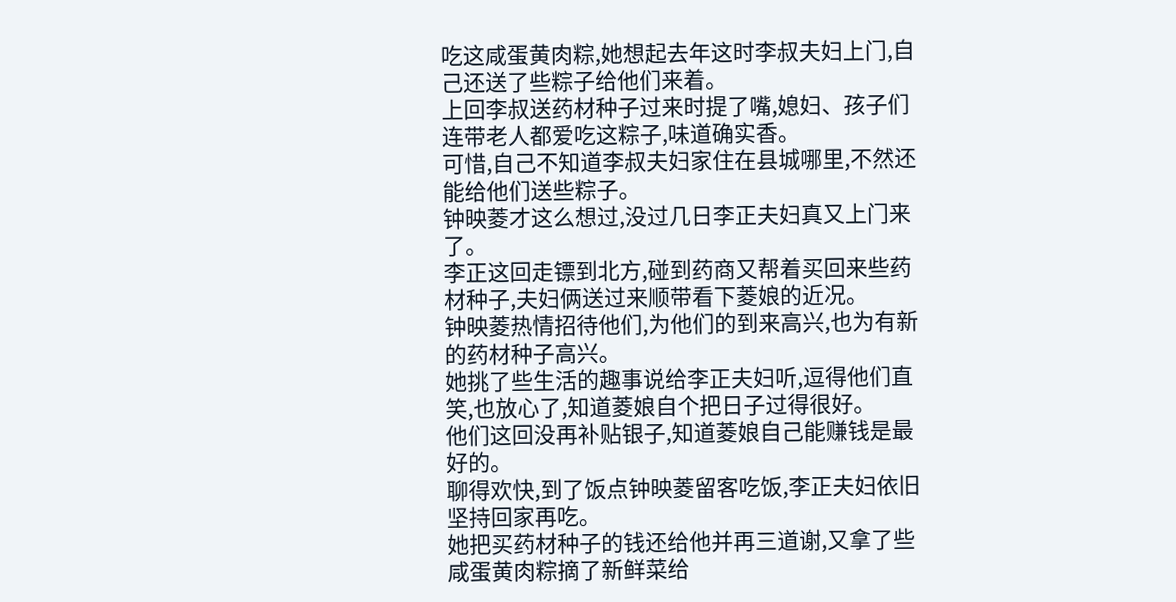吃这咸蛋黄肉粽,她想起去年这时李叔夫妇上门,自己还送了些粽子给他们来着。
上回李叔送药材种子过来时提了嘴,媳妇、孩子们连带老人都爱吃这粽子,味道确实香。
可惜,自己不知道李叔夫妇家住在县城哪里,不然还能给他们送些粽子。
钟映菱才这么想过,没过几日李正夫妇真又上门来了。
李正这回走镖到北方,碰到药商又帮着买回来些药材种子,夫妇俩送过来顺带看下菱娘的近况。
钟映菱热情招待他们,为他们的到来高兴,也为有新的药材种子高兴。
她挑了些生活的趣事说给李正夫妇听,逗得他们直笑,也放心了,知道菱娘自个把日子过得很好。
他们这回没再补贴银子,知道菱娘自己能赚钱是最好的。
聊得欢快,到了饭点钟映菱留客吃饭,李正夫妇依旧坚持回家再吃。
她把买药材种子的钱还给他并再三道谢,又拿了些咸蛋黄肉粽摘了新鲜菜给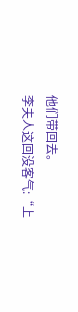他们带回去。
李夫人这回没客气:“上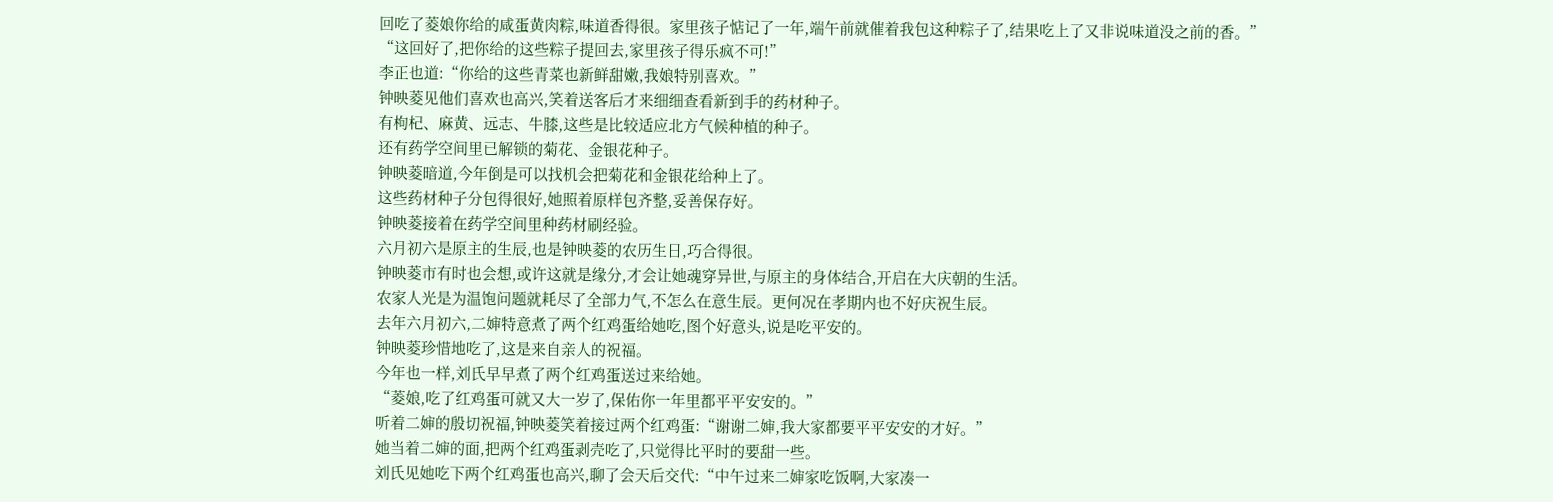回吃了菱娘你给的咸蛋黄肉粽,味道香得很。家里孩子惦记了一年,端午前就催着我包这种粽子了,结果吃上了又非说味道没之前的香。”
“这回好了,把你给的这些粽子提回去,家里孩子得乐疯不可!”
李正也道:“你给的这些青菜也新鲜甜嫩,我娘特别喜欢。”
钟映菱见他们喜欢也高兴,笑着送客后才来细细查看新到手的药材种子。
有枸杞、麻黄、远志、牛膝,这些是比较适应北方气候种植的种子。
还有药学空间里已解锁的菊花、金银花种子。
钟映菱暗道,今年倒是可以找机会把菊花和金银花给种上了。
这些药材种子分包得很好,她照着原样包齐整,妥善保存好。
钟映菱接着在药学空间里种药材刷经验。
六月初六是原主的生辰,也是钟映菱的农历生日,巧合得很。
钟映菱市有时也会想,或许这就是缘分,才会让她魂穿异世,与原主的身体结合,开启在大庆朝的生活。
农家人光是为温饱问题就耗尽了全部力气,不怎么在意生辰。更何况在孝期内也不好庆祝生辰。
去年六月初六,二婶特意煮了两个红鸡蛋给她吃,图个好意头,说是吃平安的。
钟映菱珍惜地吃了,这是来自亲人的祝福。
今年也一样,刘氏早早煮了两个红鸡蛋送过来给她。
“菱娘,吃了红鸡蛋可就又大一岁了,保佑你一年里都平平安安的。”
听着二婶的殷切祝福,钟映菱笑着接过两个红鸡蛋:“谢谢二婶,我大家都要平平安安的才好。”
她当着二婶的面,把两个红鸡蛋剥壳吃了,只觉得比平时的要甜一些。
刘氏见她吃下两个红鸡蛋也高兴,聊了会天后交代:“中午过来二婶家吃饭啊,大家凑一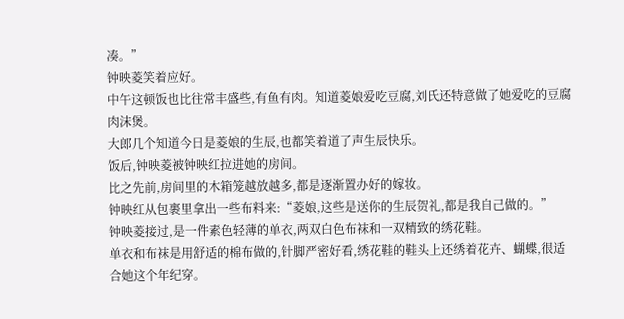凑。”
钟映菱笑着应好。
中午这顿饭也比往常丰盛些,有鱼有肉。知道菱娘爱吃豆腐,刘氏还特意做了她爱吃的豆腐肉沫煲。
大郎几个知道今日是菱娘的生辰,也都笑着道了声生辰快乐。
饭后,钟映菱被钟映红拉进她的房间。
比之先前,房间里的木箱笼越放越多,都是逐渐置办好的嫁妆。
钟映红从包裹里拿出一些布料来:“菱娘,这些是送你的生辰贺礼,都是我自己做的。”
钟映菱接过,是一件素色轻薄的单衣,两双白色布袜和一双精致的绣花鞋。
单衣和布袜是用舒适的棉布做的,针脚严密好看,绣花鞋的鞋头上还绣着花卉、蝴蝶,很适合她这个年纪穿。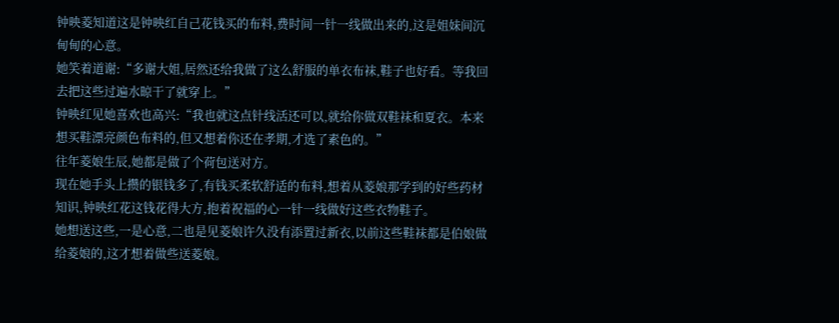钟映菱知道这是钟映红自己花钱买的布料,费时间一针一线做出来的,这是姐妹间沉甸甸的心意。
她笑着道谢:“多谢大姐,居然还给我做了这么舒服的单衣布袜,鞋子也好看。等我回去把这些过遍水晾干了就穿上。”
钟映红见她喜欢也高兴:“我也就这点针线活还可以,就给你做双鞋袜和夏衣。本来想买鞋漂亮颜色布料的,但又想着你还在孝期,才选了素色的。”
往年菱娘生辰,她都是做了个荷包送对方。
现在她手头上攒的银钱多了,有钱买柔软舒适的布料,想着从菱娘那学到的好些药材知识,钟映红花这钱花得大方,抱着祝福的心一针一线做好这些衣物鞋子。
她想送这些,一是心意,二也是见菱娘许久没有添置过新衣,以前这些鞋袜都是伯娘做给菱娘的,这才想着做些送菱娘。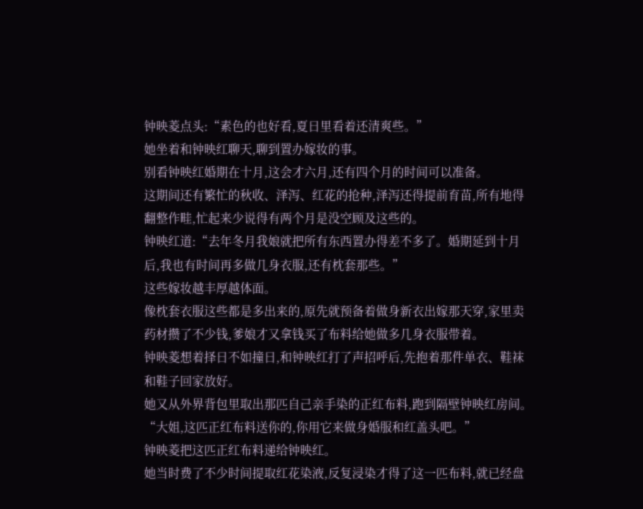钟映菱点头:“素色的也好看,夏日里看着还清爽些。”
她坐着和钟映红聊天,聊到置办嫁妆的事。
别看钟映红婚期在十月,这会才六月,还有四个月的时间可以准备。
这期间还有繁忙的秋收、泽泻、红花的抢种,泽泻还得提前育苗,所有地得翻整作畦,忙起来少说得有两个月是没空顾及这些的。
钟映红道:“去年冬月我娘就把所有东西置办得差不多了。婚期延到十月后,我也有时间再多做几身衣服,还有枕套那些。”
这些嫁妆越丰厚越体面。
像枕套衣服这些都是多出来的,原先就预备着做身新衣出嫁那天穿,家里卖药材攒了不少钱,爹娘才又拿钱买了布料给她做多几身衣服带着。
钟映菱想着择日不如撞日,和钟映红打了声招呼后,先抱着那件单衣、鞋袜和鞋子回家放好。
她又从外界背包里取出那匹自己亲手染的正红布料,跑到隔壁钟映红房间。
“大姐,这匹正红布料送你的,你用它来做身婚服和红盖头吧。”
钟映菱把这匹正红布料递给钟映红。
她当时费了不少时间提取红花染液,反复浸染才得了这一匹布料,就已经盘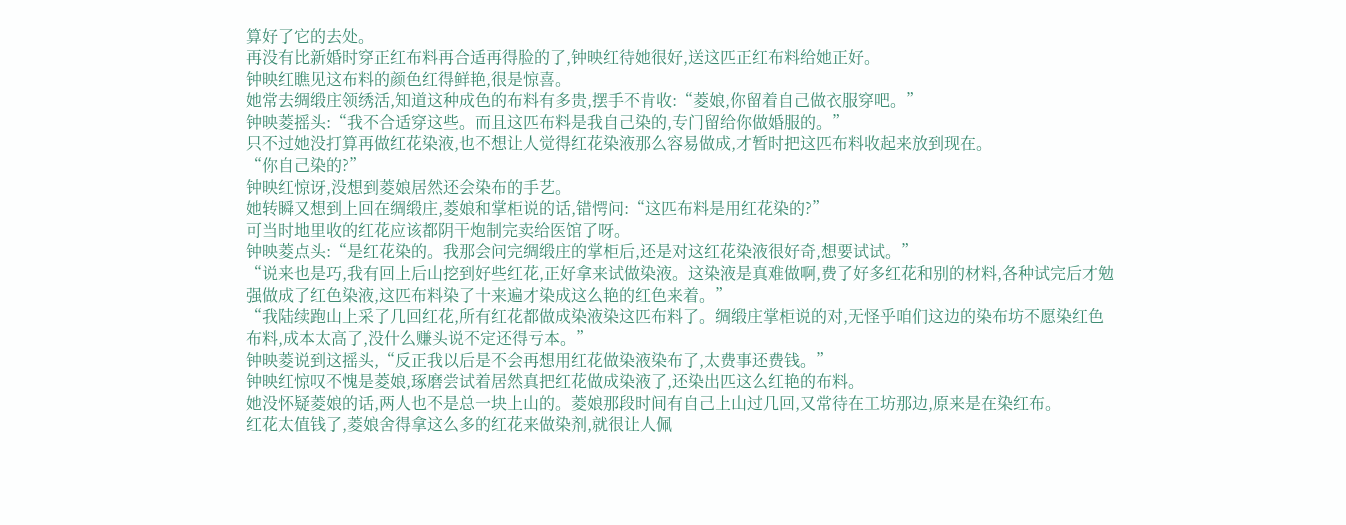算好了它的去处。
再没有比新婚时穿正红布料再合适再得脸的了,钟映红待她很好,送这匹正红布料给她正好。
钟映红瞧见这布料的颜色红得鲜艳,很是惊喜。
她常去绸缎庄领绣活,知道这种成色的布料有多贵,摆手不肯收:“菱娘,你留着自己做衣服穿吧。”
钟映菱摇头:“我不合适穿这些。而且这匹布料是我自己染的,专门留给你做婚服的。”
只不过她没打算再做红花染液,也不想让人觉得红花染液那么容易做成,才暂时把这匹布料收起来放到现在。
“你自己染的?”
钟映红惊讶,没想到菱娘居然还会染布的手艺。
她转瞬又想到上回在绸缎庄,菱娘和掌柜说的话,错愕问:“这匹布料是用红花染的?”
可当时地里收的红花应该都阴干炮制完卖给医馆了呀。
钟映菱点头:“是红花染的。我那会问完绸缎庄的掌柜后,还是对这红花染液很好奇,想要试试。”
“说来也是巧,我有回上后山挖到好些红花,正好拿来试做染液。这染液是真难做啊,费了好多红花和别的材料,各种试完后才勉强做成了红色染液,这匹布料染了十来遍才染成这么艳的红色来着。”
“我陆续跑山上采了几回红花,所有红花都做成染液染这匹布料了。绸缎庄掌柜说的对,无怪乎咱们这边的染布坊不愿染红色布料,成本太高了,没什么赚头说不定还得亏本。”
钟映菱说到这摇头,“反正我以后是不会再想用红花做染液染布了,太费事还费钱。”
钟映红惊叹不愧是菱娘,琢磨尝试着居然真把红花做成染液了,还染出匹这么红艳的布料。
她没怀疑菱娘的话,两人也不是总一块上山的。菱娘那段时间有自己上山过几回,又常待在工坊那边,原来是在染红布。
红花太值钱了,菱娘舍得拿这么多的红花来做染剂,就很让人佩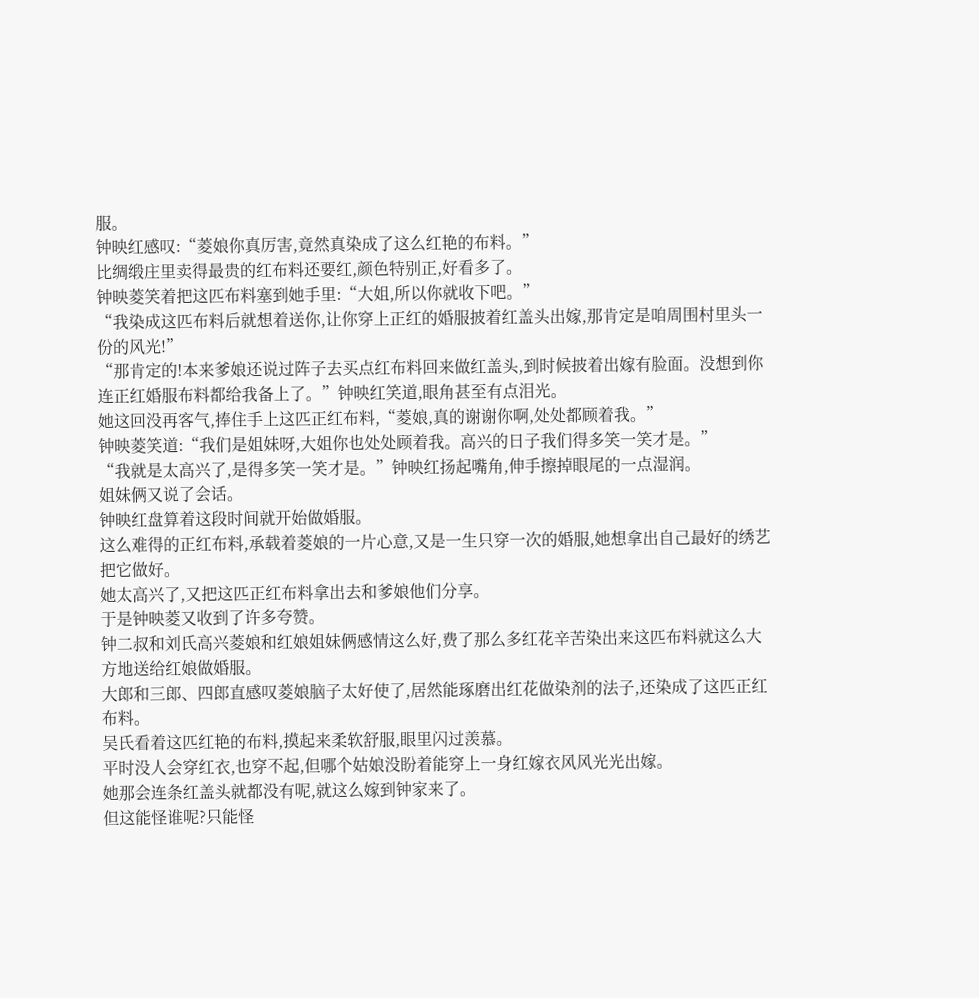服。
钟映红感叹:“菱娘你真厉害,竟然真染成了这么红艳的布料。”
比绸缎庄里卖得最贵的红布料还要红,颜色特别正,好看多了。
钟映菱笑着把这匹布料塞到她手里:“大姐,所以你就收下吧。”
“我染成这匹布料后就想着送你,让你穿上正红的婚服披着红盖头出嫁,那肯定是咱周围村里头一份的风光!”
“那肯定的!本来爹娘还说过阵子去买点红布料回来做红盖头,到时候披着出嫁有脸面。没想到你连正红婚服布料都给我备上了。”钟映红笑道,眼角甚至有点泪光。
她这回没再客气,捧住手上这匹正红布料,“菱娘,真的谢谢你啊,处处都顾着我。”
钟映菱笑道:“我们是姐妹呀,大姐你也处处顾着我。高兴的日子我们得多笑一笑才是。”
“我就是太高兴了,是得多笑一笑才是。”钟映红扬起嘴角,伸手擦掉眼尾的一点湿润。
姐妹俩又说了会话。
钟映红盘算着这段时间就开始做婚服。
这么难得的正红布料,承载着菱娘的一片心意,又是一生只穿一次的婚服,她想拿出自己最好的绣艺把它做好。
她太高兴了,又把这匹正红布料拿出去和爹娘他们分享。
于是钟映菱又收到了许多夸赞。
钟二叔和刘氏高兴菱娘和红娘姐妹俩感情这么好,费了那么多红花辛苦染出来这匹布料就这么大方地送给红娘做婚服。
大郎和三郎、四郎直感叹菱娘脑子太好使了,居然能琢磨出红花做染剂的法子,还染成了这匹正红布料。
吴氏看着这匹红艳的布料,摸起来柔软舒服,眼里闪过羡慕。
平时没人会穿红衣,也穿不起,但哪个姑娘没盼着能穿上一身红嫁衣风风光光出嫁。
她那会连条红盖头就都没有呢,就这么嫁到钟家来了。
但这能怪谁呢?只能怪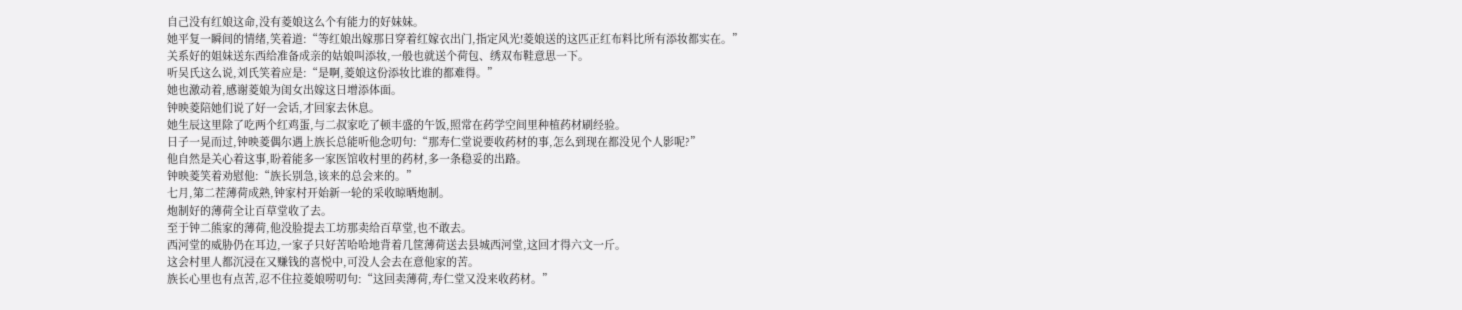自己没有红娘这命,没有菱娘这么个有能力的好妹妹。
她平复一瞬间的情绪,笑着道:“等红娘出嫁那日穿着红嫁衣出门,指定风光!菱娘送的这匹正红布料比所有添妆都实在。”
关系好的姐妹送东西给准备成亲的姑娘叫添妆,一般也就送个荷包、绣双布鞋意思一下。
听吴氏这么说,刘氏笑着应是:“是啊,菱娘这份添妆比谁的都难得。”
她也激动着,感谢菱娘为闺女出嫁这日增添体面。
钟映菱陪她们说了好一会话,才回家去休息。
她生辰这里除了吃两个红鸡蛋,与二叔家吃了顿丰盛的午饭,照常在药学空间里种植药材刷经验。
日子一晃而过,钟映菱偶尔遇上族长总能听他念叨句:“那寿仁堂说要收药材的事,怎么到现在都没见个人影呢?”
他自然是关心着这事,盼着能多一家医馆收村里的药材,多一条稳妥的出路。
钟映菱笑着劝慰他:“族长别急,该来的总会来的。”
七月,第二茬薄荷成熟,钟家村开始新一轮的采收晾晒炮制。
炮制好的薄荷全让百草堂收了去。
至于钟二熊家的薄荷,他没脸提去工坊那卖给百草堂,也不敢去。
西河堂的威胁仍在耳边,一家子只好苦哈哈地背着几筐薄荷送去县城西河堂,这回才得六文一斤。
这会村里人都沉浸在又赚钱的喜悦中,可没人会去在意他家的苦。
族长心里也有点苦,忍不住拉菱娘唠叨句:“这回卖薄荷,寿仁堂又没来收药材。”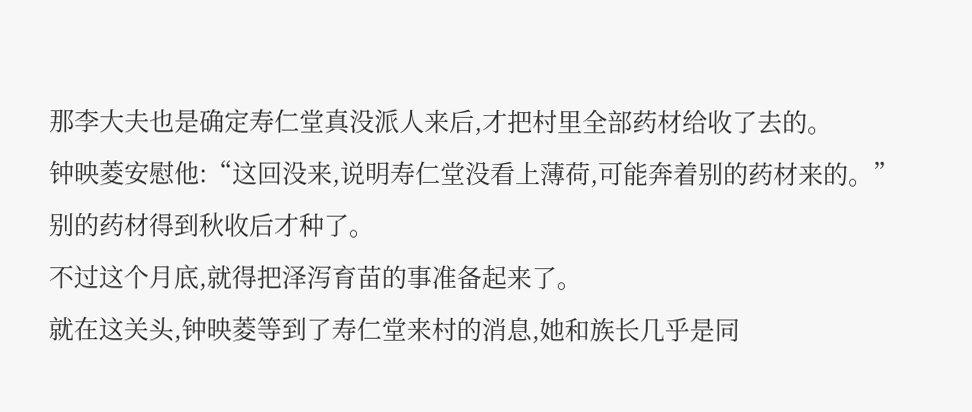那李大夫也是确定寿仁堂真没派人来后,才把村里全部药材给收了去的。
钟映菱安慰他:“这回没来,说明寿仁堂没看上薄荷,可能奔着别的药材来的。”
别的药材得到秋收后才种了。
不过这个月底,就得把泽泻育苗的事准备起来了。
就在这关头,钟映菱等到了寿仁堂来村的消息,她和族长几乎是同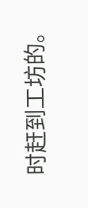时赶到工坊的。